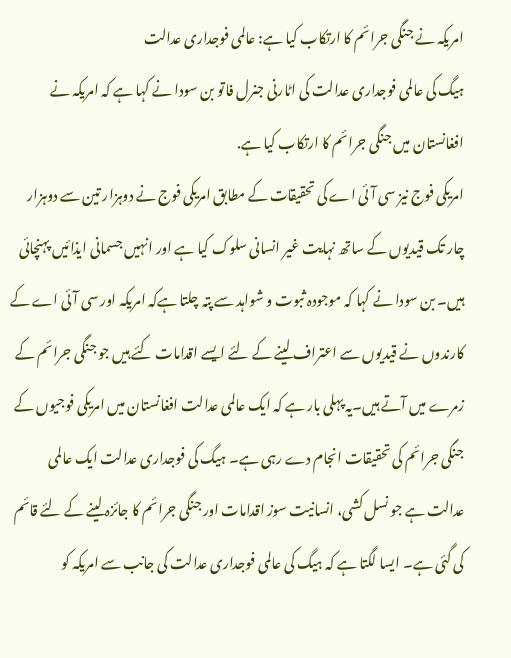امریکہ نے جنگی جرائم کا ارتکاب کیا ہے: عالمی فوجداری عدالت
ہیگ کی عالمی فوجداری عدالت کی اٹارنی جنرل فاتو بن سودا نے کہا ہے کہ امریکہ نے افغانستان میں جنگی جرائم کا ارتکاب کیا ہے.
امریکی فوج نیز سی آئی اے کی تحقیقات کے مطابق امریکی فوج نے دوہزار تین سے دوہزار چار تک قیدیوں کے ساتھ نہایت غیر انسانی سلوک کیا ہے اور انہیں جسمانی ایذائیں پہنچائی ہیں۔ بن سودا نے کہا کہ موجودہ ثبوت و شواہد سے پتہ چلتا ہےکہ امریکہ اور سی آئی اے کے کارندوں نے قیدیوں سے اعتراف لینے کے لئے ایسے اقدامات کئے ہیں جو جنگی جرائم کے زمرے میں آتے ہیں۔یہ پہلی بار ہے کہ ایک عالمی عدالت افغانستان میں امریکی فوجیوں کے جنگی جرائم کی تحقیقات انجام دے رہی ہے۔ ہیگ کی فوجداری عدالت ایک عالمی عدالت ہے جو نسل کشی، انسانیت سوز اقدامات اور جنگی جرائم کا جائزہ لینے کے لئے قائم کی گئی ہے۔ ایسا لگتا ہے کہ ہیگ کی عالمی فوجداری عدالت کی جانب سے امریکہ کو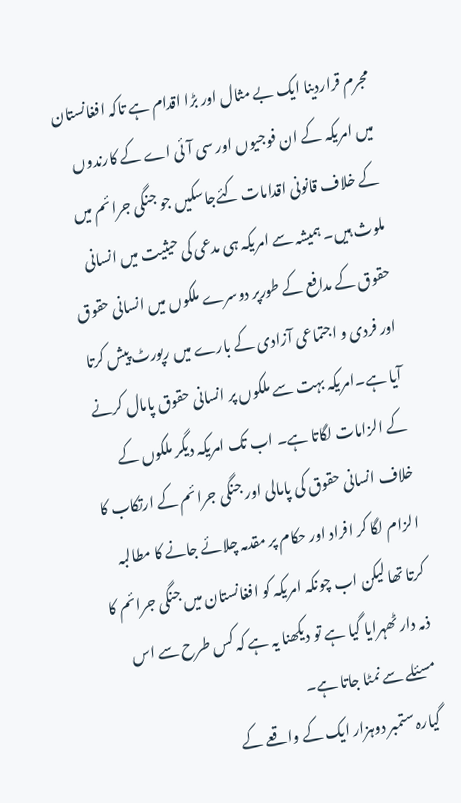مجرم قراردینا ایک بے مثال اور بڑا اقدام ہے تاکہ افغانستان میں امریکہ کے ان فوجیوں اور سی آئی اے کے کارندوں کے خلاف قانونی اقدامات کئےجاسکیں جو جنگی جرائم میں ملوث ہیں۔ ہمیشہ سے امریکہ ہی مدعی کی حیثیت میں انسانی حقوق کے مدافع کے طورپر دوسرے ملکوں میں انسانی حقوق اور فردی و اجتماعی آزادی کے بارے میں رپورٹ پیش کرتا آیا ہے۔امریکہ بہت سے ملکوں پر انسانی حقوق پامال کرنے کے الزامات لگاتا ہے۔ اب تک امریکہ دیگر ملکوں کے خلاف انسانی حقوق کی پامالی اور جنگی جرائم کے ارتکاب کا الزام لگا کر افراد اور حکام پر مقدمہ چلائے جانے کا مطالبہ کرتا تھا لیکن اب چونکہ امریکہ کو افغانستان میں جنگی جرائم کا ذمہ دار ٹھہرایا گیا ہے تو دیکھنا یہ ہے کہ کس طرح سے اس مسئلے سے نمٹا جاتا ہے۔
گیارہ ستمبر دوہزار ایک کے واقعے کے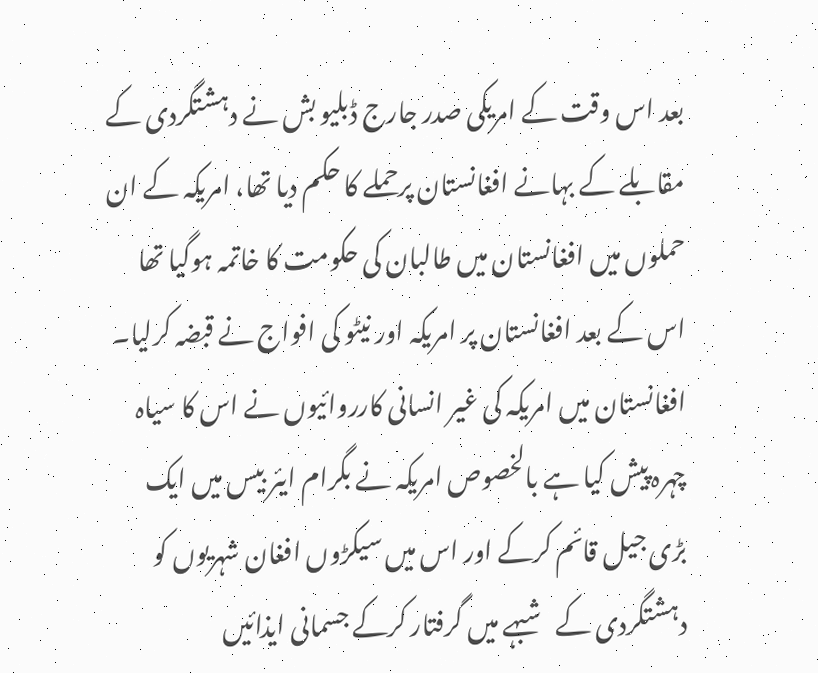بعد اس وقت کے امریکی صدر جارج ڈبلیو بش نے دہشتگردی کے مقابلے کے بہانے افغانستان پرحملے کا حکم دیا تھا، امریکہ کے ان حملوں میں افغانستان میں طالبان کی حکومت کا خاتمہ ہوگیا تھا اس کے بعد افغانستان پر امریکہ اور نیٹو کی افواج نے قبضہ کرلیا۔ افغانستان میں امریکہ کی غیر انسانی کارروائیوں نے اس کا سیاہ چہرہ پیش کیا ہے بالخصوص امریکہ نے بگرام ایئر بیس میں ایک بڑی جیل قائم کرکے اور اس میں سیکڑوں افغان شہریوں کو دہشتگردی کے شبہے میں گرفتار کرکے جسمانی ایذائیں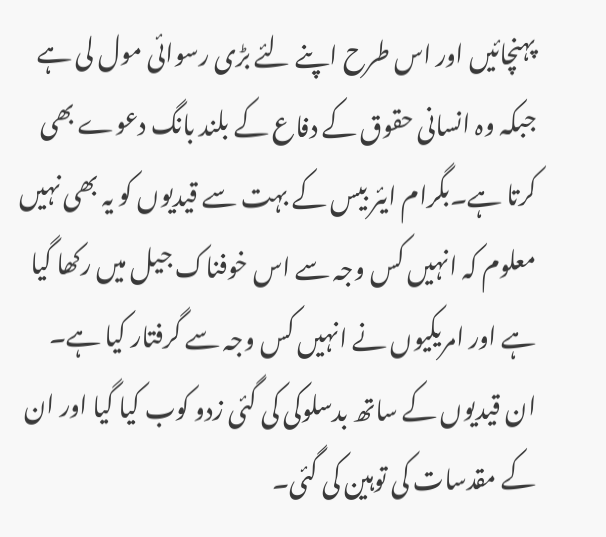پہنچائیں اور اس طرح اپنے لئے بڑی رسوائی مول لی ہے جبکہ وہ انسانی حقوق کے دفاع کے بلند بانگ دعوے بھی کرتا ہے۔بگرام ایئر بیس کے بہت سے قیدیوں کو یہ بھی نہیں معلوم کہ انہیں کس وجہ سے اس خوفناک جیل میں رکھا گیا ہے اور امریکیوں نے انہیں کس وجہ سے گرفتار کیا ہے۔ ان قیدیوں کے ساتھ بدسلوکی کی گئی زدو کوب کیا گیا اور ان کے مقدسات کی توہین کی گئی۔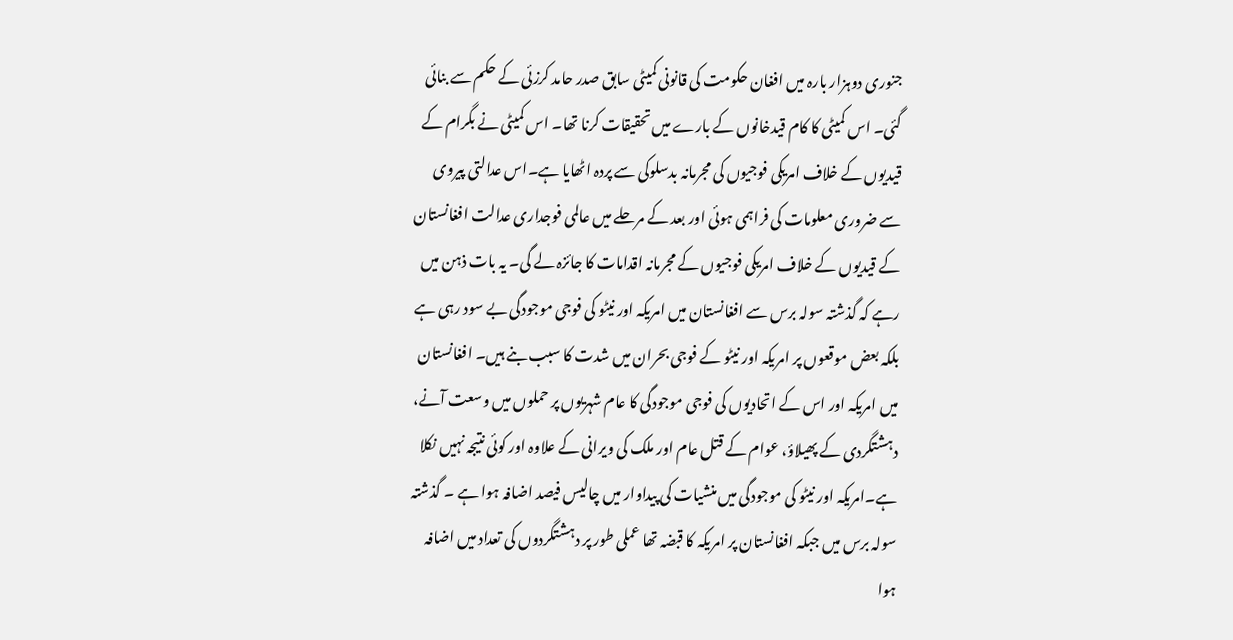جنوری دوہزار بارہ میں افغان حکومت کی قانونی کمیٹی سابق صدر حامد کرزئی کے حکم سے بنائی گئی۔ اس کمیٹی کا کام قیدخانوں کے بارے میں تحقیقات کرنا تھا۔ اس کمیٹی نے بگرام کے قیدیوں کے خلاف امریکی فوجیوں کی مجرمانہ بدسلوکی سے پردہ اٹھایا ہے۔اس عدالتی پیروی سے ضروری معلومات کی فراہمی ہوئی اور بعد کے مرحلے میں عالمی فوجداری عدالت افغانستان کے قیدیوں کے خلاف امریکی فوجیوں کے مجرمانہ اقدامات کا جائزہ لے گی۔ یہ بات ذہن میں رہے کہ گذشتہ سولہ برس سے افغانستان میں امریکہ اور نیٹو کی فوجی موجودگی بے سود رہی ہے بلکہ بعض موقعوں پر امریکہ اور نیٹو کے فوجی بحران میں شدت کا سبب بنے ہیں۔ افغانستان میں امریکہ اور اس کے اتحادیوں کی فوجی موجودگی کا عام شہریوں پر حملوں میں وسعت آنے، دہشتگردی کے پھیلاؤ، عوام کے قتل عام اور ملک کی ویرانی کے علاوہ اور کوئی نتیجہ نہیں نکلا ہے۔امریکہ اور نیٹو کی موجودگی میں منشیات کی پیداوار میں چالیس فیصد اضافہ ہوا ہے ۔ گذشتہ سولہ برس میں جبکہ افغانستان پر امریکہ کا قبضہ تھا عملی طور پر دہشتگردوں کی تعداد میں اضافہ ہوا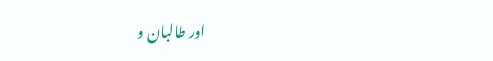اور طالبان و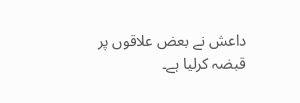داعش نے بعض علاقوں پر قبضہ کرلیا ہے۔